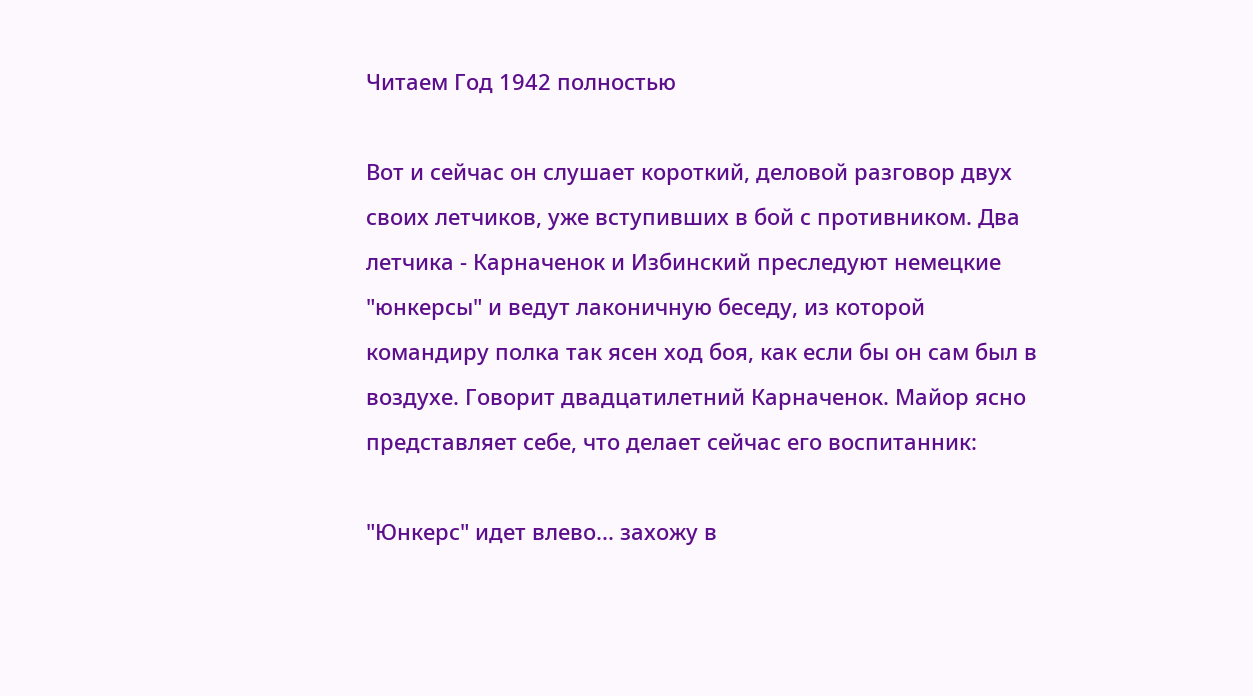Читаем Год 1942 полностью

Вот и сейчас он слушает короткий, деловой разговор двух своих летчиков, уже вступивших в бой с противником. Два летчика - Карначенок и Избинский преследуют немецкие "юнкерсы" и ведут лаконичную беседу, из которой командиру полка так ясен ход боя, как если бы он сам был в воздухе. Говорит двадцатилетний Карначенок. Майор ясно представляет себе, что делает сейчас его воспитанник:

"Юнкерс" идет влево... захожу в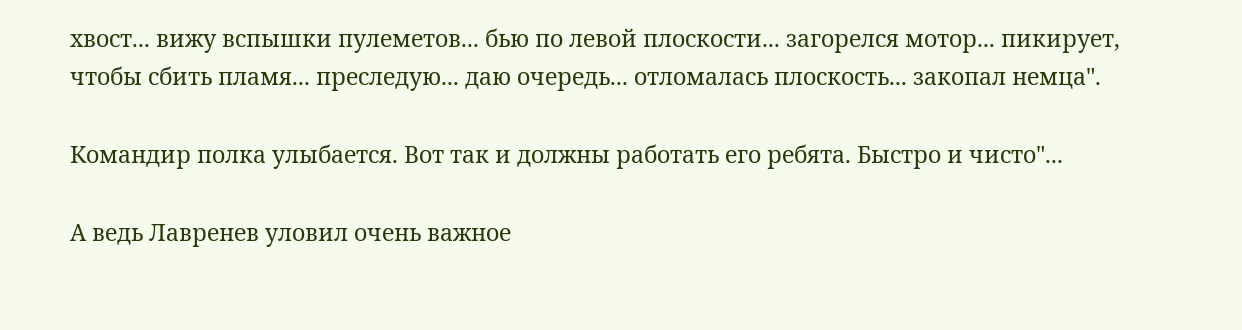хвост... вижу вспышки пулеметов... бью по левой плоскости... загорелся мотор... пикирует, чтобы сбить пламя... преследую... даю очередь... отломалась плоскость... закопал немца".

Командир полка улыбается. Вот так и должны работать его ребята. Быстро и чисто"...

А ведь Лавренев уловил очень важное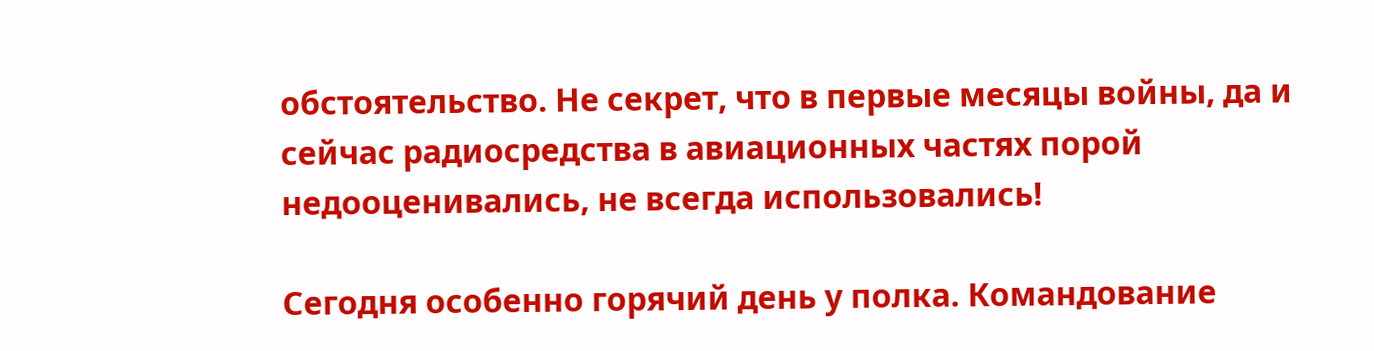обстоятельство. Не секрет, что в первые месяцы войны, да и сейчас радиосредства в авиационных частях порой недооценивались, не всегда использовались!

Сегодня особенно горячий день у полка. Командование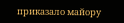приказало майору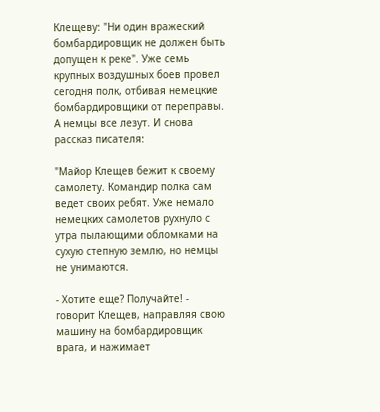Клещеву: "Ни один вражеский бомбардировщик не должен быть допущен к реке". Уже семь крупных воздушных боев провел сегодня полк, отбивая немецкие бомбардировщики от переправы. А немцы все лезут. И снова рассказ писателя:

"Майор Клещев бежит к своему самолету. Командир полка сам ведет своих ребят. Уже немало немецких самолетов рухнуло с утра пылающими обломками на сухую степную землю, но немцы не унимаются.

- Хотите еще? Получайте! - говорит Клещев, направляя свою машину на бомбардировщик врага, и нажимает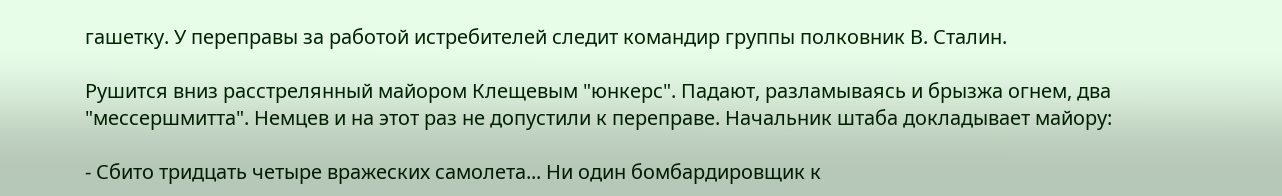гашетку. У переправы за работой истребителей следит командир группы полковник В. Сталин.

Рушится вниз расстрелянный майором Клещевым "юнкерс". Падают, разламываясь и брызжа огнем, два "мессершмитта". Немцев и на этот раз не допустили к переправе. Начальник штаба докладывает майору:

- Сбито тридцать четыре вражеских самолета... Ни один бомбардировщик к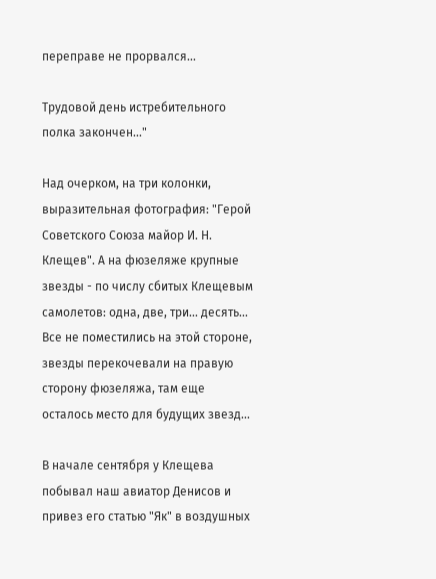переправе не прорвался...

Трудовой день истребительного полка закончен..."

Над очерком, на три колонки, выразительная фотография: "Герой Советского Союза майор И. Н. Клещев". А на фюзеляже крупные звезды - по числу сбитых Клещевым самолетов: одна, две, три... десять... Все не поместились на этой стороне, звезды перекочевали на правую сторону фюзеляжа, там еще осталось место для будущих звезд...

В начале сентября у Клещева побывал наш авиатор Денисов и привез его статью "Як" в воздушных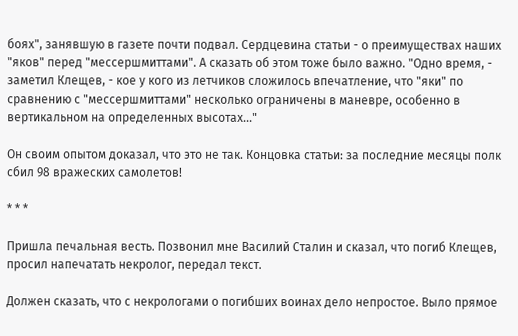боях", занявшую в газете почти подвал. Сердцевина статьи - о преимуществах наших "яков" перед "мессершмиттами". А сказать об этом тоже было важно. "Одно время, - заметил Клещев, - кое у кого из летчиков сложилось впечатление, что "яки" по сравнению с "мессершмиттами" несколько ограничены в маневре, особенно в вертикальном на определенных высотах..."

Он своим опытом доказал, что это не так. Концовка статьи: за последние месяцы полк сбил 98 вражеских самолетов!

* * *

Пришла печальная весть. Позвонил мне Василий Сталин и сказал, что погиб Клещев, просил напечатать некролог, передал текст.

Должен сказать, что с некрологами о погибших воинах дело непростое. Выло прямое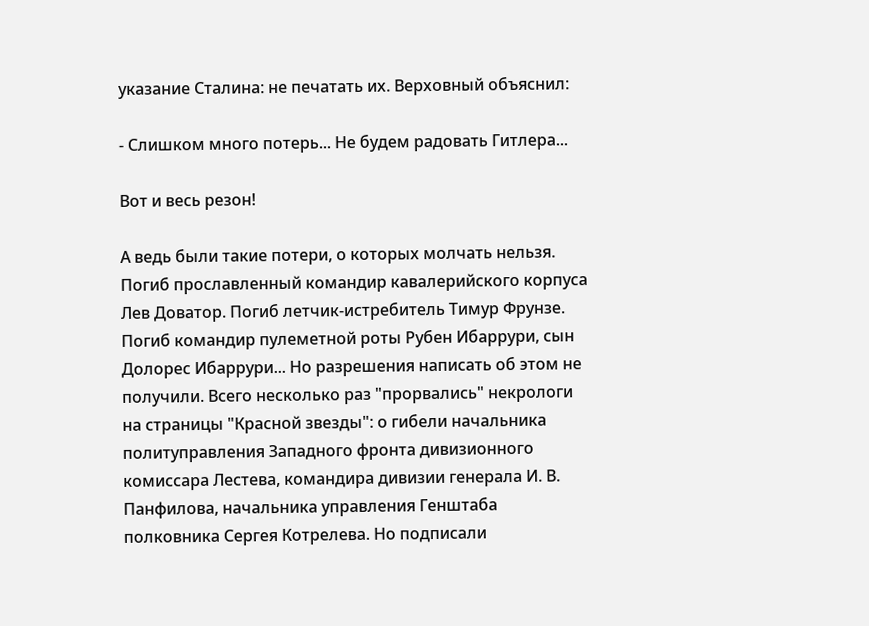указание Сталина: не печатать их. Верховный объяснил:

- Слишком много потерь... Не будем радовать Гитлера...

Вот и весь резон!

А ведь были такие потери, о которых молчать нельзя. Погиб прославленный командир кавалерийского корпуса Лев Доватор. Погиб летчик-истребитель Тимур Фрунзе. Погиб командир пулеметной роты Рубен Ибаррури, сын Долорес Ибаррури... Но разрешения написать об этом не получили. Всего несколько раз "прорвались" некрологи на страницы "Красной звезды": о гибели начальника политуправления Западного фронта дивизионного комиссара Лестева, командира дивизии генерала И. В. Панфилова, начальника управления Генштаба полковника Сергея Котрелева. Но подписали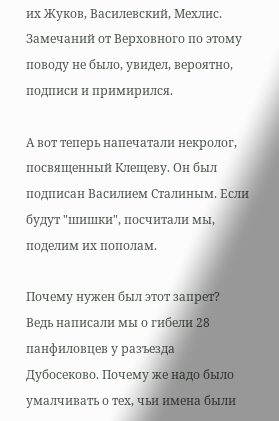их Жуков, Василевский, Мехлис. Замечаний от Верховного по этому поводу не было, увидел, вероятно, подписи и примирился.

А вот теперь напечатали некролог, посвященный Клещеву. Он был подписан Василием Сталиным. Если будут "шишки", посчитали мы, поделим их пополам.

Почему нужен был этот запрет? Ведь написали мы о гибели 28 панфиловцев у разъезда Дубосеково. Почему же надо было умалчивать о тех, чьи имена были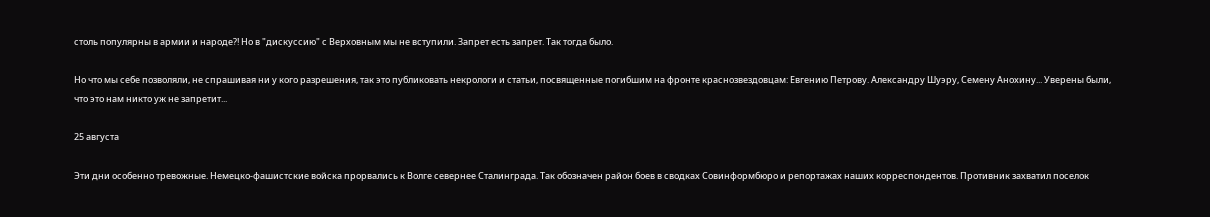столь популярны в армии и народе?! Но в "дискуссию" с Верховным мы не вступили. Запрет есть запрет. Так тогда было.

Но что мы себе позволяли, не спрашивая ни у кого разрешения, так это публиковать некрологи и статьи, посвященные погибшим на фронте краснозвездовцам: Евгению Петрову. Александру Шуэру, Семену Анохину... Уверены были, что это нам никто уж не запретит...

25 августа

Эти дни особенно тревожные. Немецко-фашистские войска прорвались к Волге севернее Сталинграда. Так обозначен район боев в сводках Совинформбюро и репортажах наших корреспондентов. Противник захватил поселок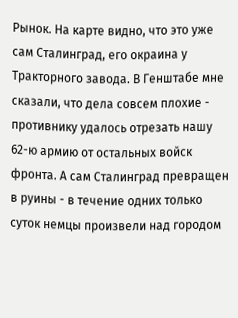Рынок. На карте видно, что это уже сам Сталинград, его окраина у Тракторного завода. В Генштабе мне сказали, что дела совсем плохие - противнику удалось отрезать нашу 62-ю армию от остальных войск фронта. А сам Сталинград превращен в руины - в течение одних только суток немцы произвели над городом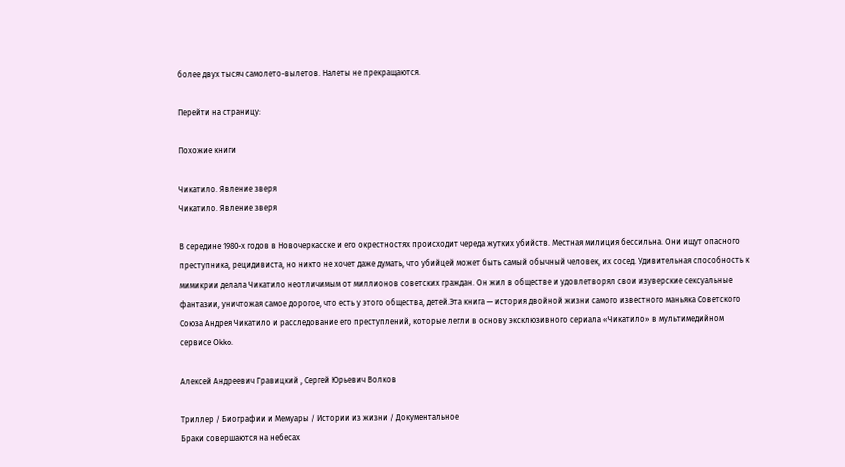более двух тысяч самолето-вылетов. Налеты не прекращаются.

Перейти на страницу:

Похожие книги

Чикатило. Явление зверя
Чикатило. Явление зверя

В середине 1980-х годов в Новочеркасске и его окрестностях происходит череда жутких убийств. Местная милиция бессильна. Они ищут опасного преступника, рецидивиста, но никто не хочет даже думать, что убийцей может быть самый обычный человек, их сосед. Удивительная способность к мимикрии делала Чикатило неотличимым от миллионов советских граждан. Он жил в обществе и удовлетворял свои изуверские сексуальные фантазии, уничтожая самое дорогое, что есть у этого общества, детей.Эта книга — история двойной жизни самого известного маньяка Советского Союза Андрея Чикатило и расследование его преступлений, которые легли в основу эксклюзивного сериала «Чикатило» в мультимедийном сервисе Okko.

Алексей Андреевич Гравицкий , Сергей Юрьевич Волков

Триллер / Биографии и Мемуары / Истории из жизни / Документальное
Браки совершаются на небесах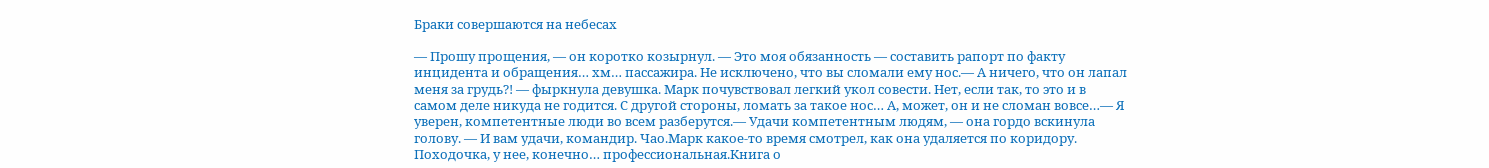Браки совершаются на небесах

— Прошу прощения, — он коротко козырнул. — Это моя обязанность — составить рапорт по факту инцидента и обращения… хм… пассажира. Не исключено, что вы сломали ему нос.— А ничего, что он лапал меня за грудь?! — фыркнула девушка. Марк почувствовал легкий укол совести. Нет, если так, то это и в самом деле никуда не годится. С другой стороны, ломать за такое нос… А, может, он и не сломан вовсе…— Я уверен, компетентные люди во всем разберутся.— Удачи компетентным людям, — она гордо вскинула голову. — И вам удачи, командир. Чао.Марк какое-то время смотрел, как она удаляется по коридору. Походочка, у нее, конечно… профессиональная.Книга о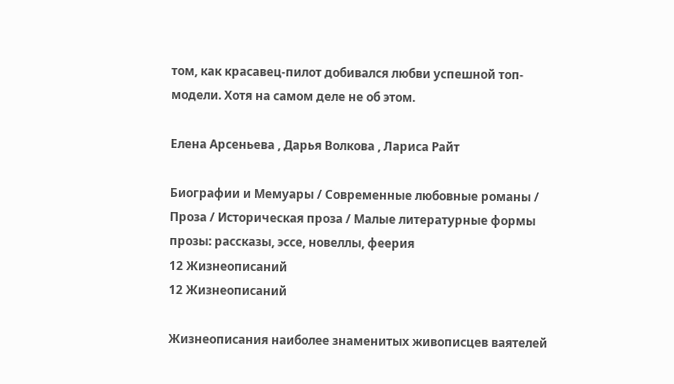том, как красавец-пилот добивался любви успешной топ-модели. Хотя на самом деле не об этом.

Елена Арсеньева , Дарья Волкова , Лариса Райт

Биографии и Мемуары / Современные любовные романы / Проза / Историческая проза / Малые литературные формы прозы: рассказы, эссе, новеллы, феерия
12 Жизнеописаний
12 Жизнеописаний

Жизнеописания наиболее знаменитых живописцев ваятелей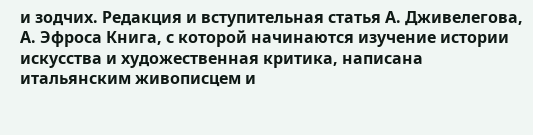и зодчих. Редакция и вступительная статья А. Дживелегова, А. Эфроса Книга, с которой начинаются изучение истории искусства и художественная критика, написана итальянским живописцем и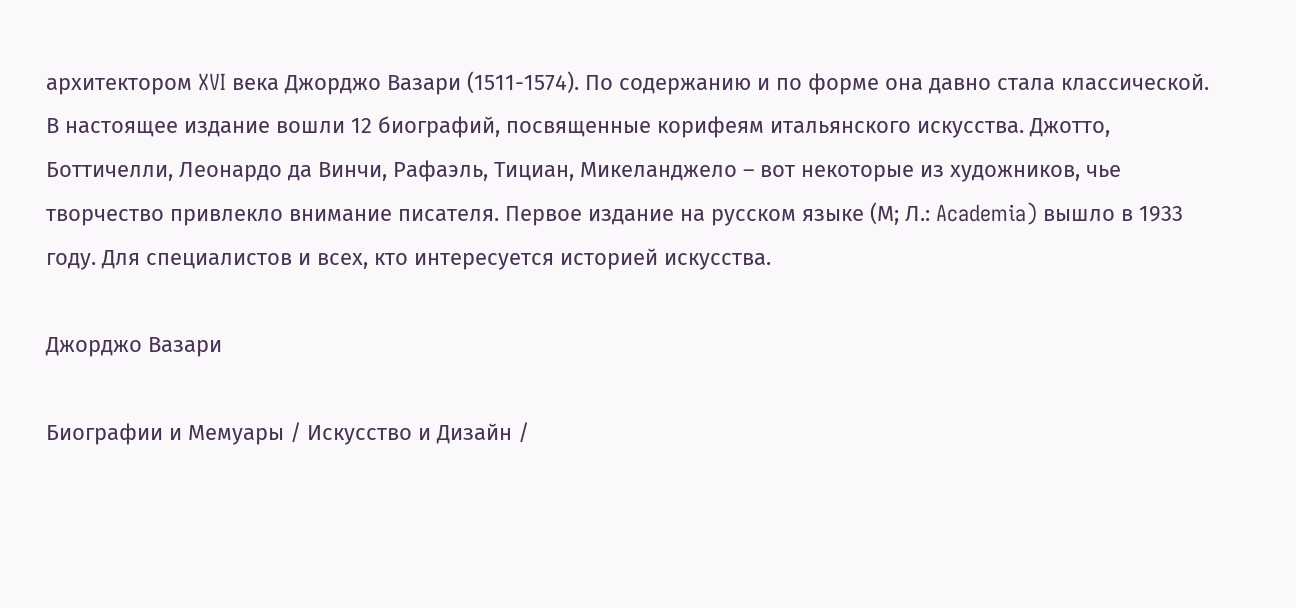архитектором XVI века Джорджо Вазари (1511-1574). По содержанию и по форме она давно стала классической. В настоящее издание вошли 12 биографий, посвященные корифеям итальянского искусства. Джотто, Боттичелли, Леонардо да Винчи, Рафаэль, Тициан, Микеланджело – вот некоторые из художников, чье творчество привлекло внимание писателя. Первое издание на русском языке (М; Л.: Academia) вышло в 1933 году. Для специалистов и всех, кто интересуется историей искусства.

Джорджо Вазари

Биографии и Мемуары / Искусство и Дизайн /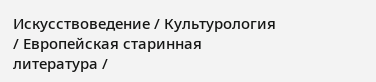Искусствоведение / Культурология / Европейская старинная литература /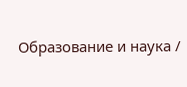Образование и наука /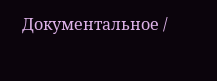Документальное /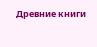Древние книги